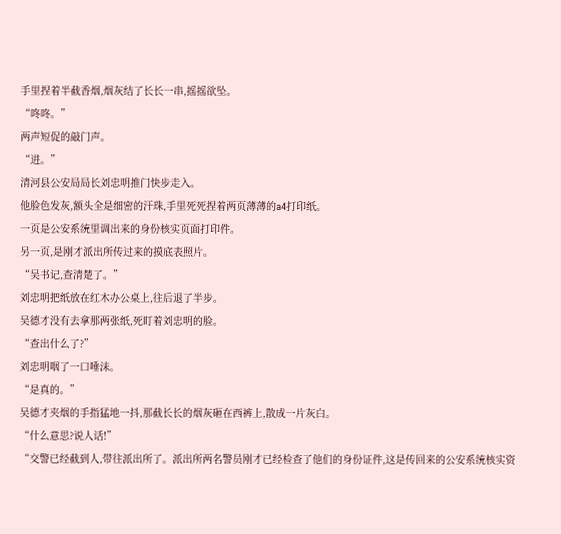手里捏着半截香烟,烟灰结了长长一串,摇摇欲坠。
“咚咚。”
两声短促的敲门声。
“进。”
清河县公安局局长刘忠明推门快步走入。
他脸色发灰,额头全是细密的汗珠,手里死死捏着两页薄薄的a4打印纸。
一页是公安系统里调出来的身份核实页面打印件。
另一页,是刚才派出所传过来的摸底表照片。
“吴书记,查清楚了。”
刘忠明把纸放在红木办公桌上,往后退了半步。
吴德才没有去拿那两张纸,死盯着刘忠明的脸。
“查出什么了?”
刘忠明咽了一口唾沫。
“是真的。”
吴德才夹烟的手指猛地一抖,那截长长的烟灰砸在西裤上,散成一片灰白。
“什么意思?说人话!”
“交警已经截到人,带往派出所了。派出所两名警员刚才已经检查了他们的身份证件,这是传回来的公安系统核实资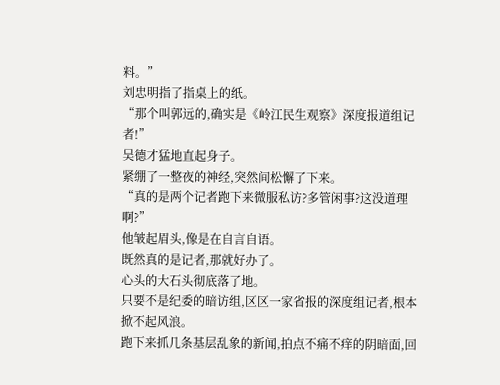料。”
刘忠明指了指桌上的纸。
“那个叫郭远的,确实是《岭江民生观察》深度报道组记者!”
吴德才猛地直起身子。
紧绷了一整夜的神经,突然间松懈了下来。
“真的是两个记者跑下来微服私访?多管闲事?这没道理啊?”
他皱起眉头,像是在自言自语。
既然真的是记者,那就好办了。
心头的大石头彻底落了地。
只要不是纪委的暗访组,区区一家省报的深度组记者,根本掀不起风浪。
跑下来抓几条基层乱象的新闻,拍点不痛不痒的阴暗面,回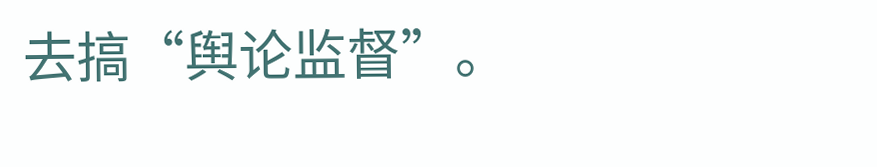去搞“舆论监督”。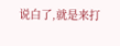说白了,就是来打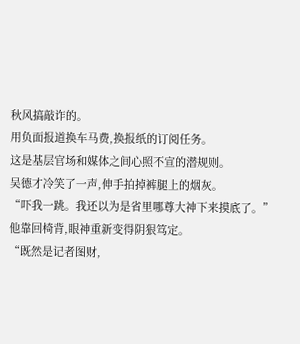秋风搞敲诈的。
用负面报道换车马费,换报纸的订阅任务。
这是基层官场和媒体之间心照不宣的潜规则。
吴德才冷笑了一声,伸手拍掉裤腿上的烟灰。
“吓我一跳。我还以为是省里哪尊大神下来摸底了。”
他靠回椅背,眼神重新变得阴狠笃定。
“既然是记者图财,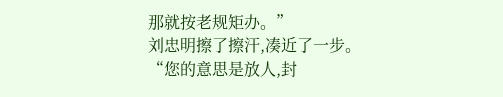那就按老规矩办。”
刘忠明擦了擦汗,凑近了一步。
“您的意思是放人,封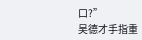口?”
吴德才手指重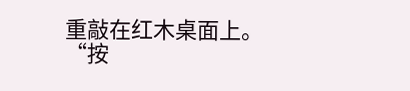重敲在红木桌面上。
“按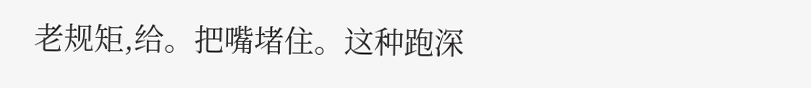老规矩,给。把嘴堵住。这种跑深